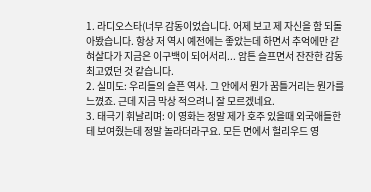1. 라디오스타(너무 감동이었습니다. 어제 보고 제 자신을 함 되돌아봤습니다. 항상 저 역시 예전에는 좋았는데 하면서 추억에만 갇혀살다가 지금은 이구백이 되어서리... 암튼 슬프면서 잔잔한 감동 최고였던 것 같습니다.
2. 실미도: 우리들의 슬픈 역사. 그 안에서 뭔가 꿈틀거리는 뭔가를 느꼈죠. 근데 지금 막상 적으려니 잘 모르겠네요.
3. 태극기 휘날리며: 이 영화는 정말 제가 호주 있을때 외국애들한테 보여줬는데 정말 놀라더라구요. 모든 면에서 헐리우드 영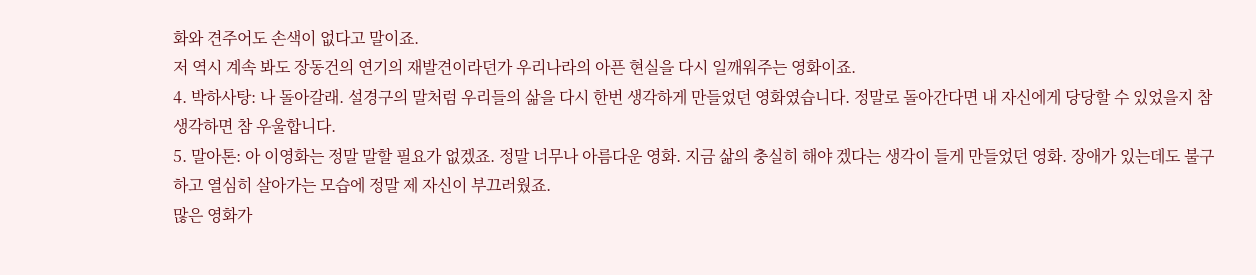화와 견주어도 손색이 없다고 말이죠.
저 역시 계속 봐도 장동건의 연기의 재발견이라던가 우리나라의 아픈 현실을 다시 일깨워주는 영화이죠.
4. 박하사탕: 나 돌아갈래. 설경구의 말처럼 우리들의 삶을 다시 한번 생각하게 만들었던 영화였습니다. 정말로 돌아간다면 내 자신에게 당당할 수 있었을지 참 생각하면 참 우울합니다.
5. 말아톤: 아 이영화는 정말 말할 필요가 없겠죠. 정말 너무나 아름다운 영화. 지금 삶의 충실히 해야 겠다는 생각이 들게 만들었던 영화. 장애가 있는데도 불구하고 열심히 살아가는 모습에 정말 제 자신이 부끄러웠죠.
많은 영화가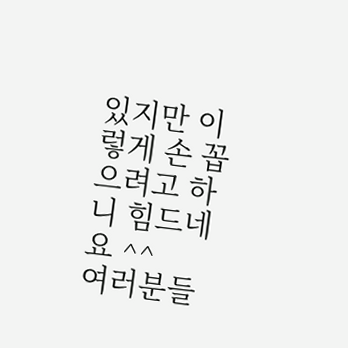있지만 이렇게 손 꼽으려고 하니 힘드네요 ^^
여러분들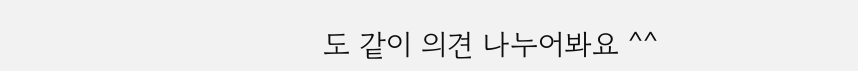도 같이 의견 나누어봐요 ^^